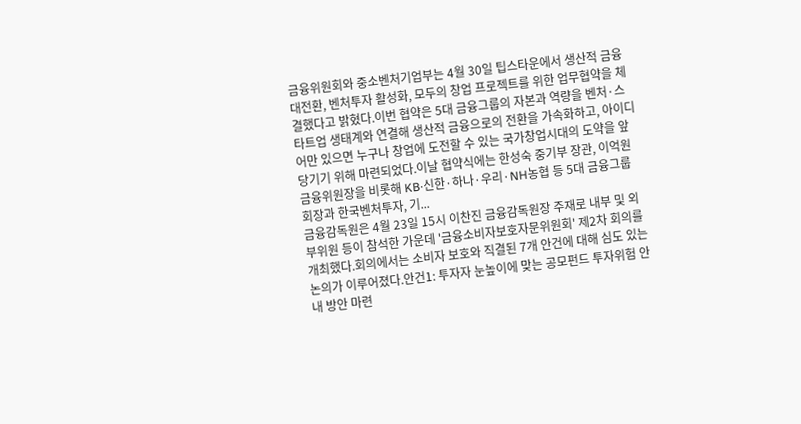금융위원회와 중소벤처기업부는 4월 30일 팁스타운에서 생산적 금융 대전환, 벤처투자 활성화, 모두의 창업 프로젝트를 위한 업무협약을 체결했다고 밝혔다.이번 협약은 5대 금융그룹의 자본과 역량을 벤처·스타트업 생태계와 연결해 생산적 금융으로의 전환을 가속화하고, 아이디어만 있으면 누구나 창업에 도전할 수 있는 국가창업시대의 도약을 앞당기기 위해 마련되었다.이날 협약식에는 한성숙 중기부 장관, 이억원 금융위원장을 비롯해 KB·신한·하나·우리·NH농협 등 5대 금융그룹 회장과 한국벤처투자, 기...
금융감독원은 4월 23일 15시 이찬진 금융감독원장 주재로 내부 및 외부위원 등이 참석한 가운데 '금융소비자보호자문위원회' 제2차 회의를 개최했다.회의에서는 소비자 보호와 직결된 7개 안건에 대해 심도 있는 논의가 이루어졌다.안건1: 투자자 눈높이에 맞는 공모펀드 투자위험 안내 방안 마련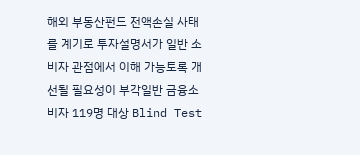해외 부동산펀드 전액손실 사태를 계기로 투자설명서가 일반 소비자 관점에서 이해 가능토록 개선될 필요성이 부각일반 금융소비자 119명 대상 Blind Test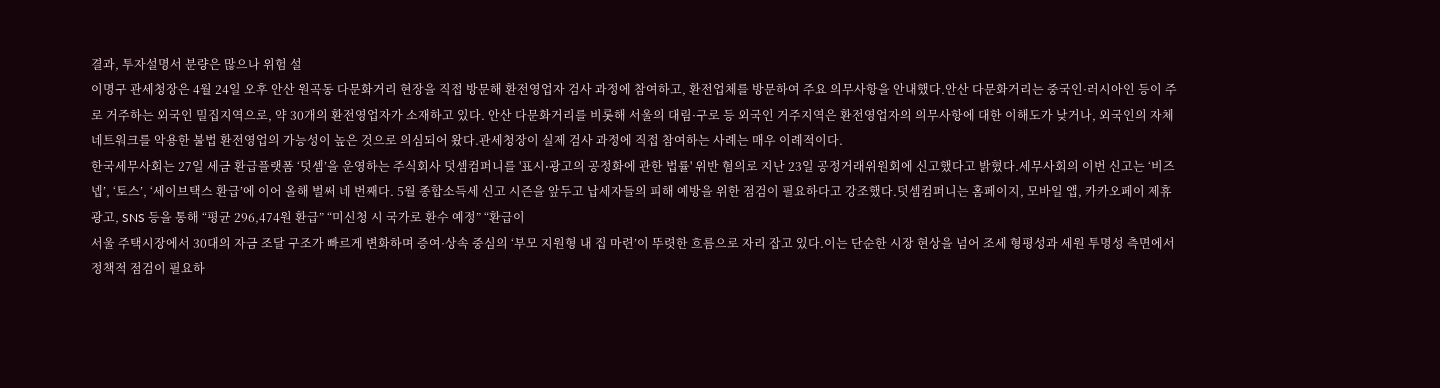결과, 투자설명서 분량은 많으나 위험 설
이명구 관세청장은 4월 24일 오후 안산 원곡동 다문화거리 현장을 직접 방문해 환전영업자 검사 과정에 참여하고, 환전업체를 방문하여 주요 의무사항을 안내했다.안산 다문화거리는 중국인·러시아인 등이 주로 거주하는 외국인 밀집지역으로, 약 30개의 환전영업자가 소재하고 있다. 안산 다문화거리를 비롯해 서울의 대림·구로 등 외국인 거주지역은 환전영업자의 의무사항에 대한 이해도가 낮거나, 외국인의 자체 네트워크를 악용한 불법 환전영업의 가능성이 높은 것으로 의심되어 왔다.관세청장이 실제 검사 과정에 직접 참여하는 사례는 매우 이례적이다.
한국세무사회는 27일 세금 환급플랫폼 ‘덧셈’을 운영하는 주식회사 덧셈컴퍼니를 '표시⋅광고의 공정화에 관한 법률' 위반 혐의로 지난 23일 공정거래위원회에 신고했다고 밝혔다.세무사회의 이번 신고는 ‘비즈넵’, ‘토스’, ‘세이브택스 환급’에 이어 올해 벌써 네 번째다. 5월 종합소득세 신고 시즌을 앞두고 납세자들의 피해 예방을 위한 점검이 필요하다고 강조했다.덧셈컴퍼니는 홈페이지, 모바일 앱, 카카오페이 제휴광고, SNS 등을 통해 “평균 296,474원 환급” “미신청 시 국가로 환수 예정” “환급이
서울 주택시장에서 30대의 자금 조달 구조가 빠르게 변화하며 증여·상속 중심의 ‘부모 지원형 내 집 마련’이 뚜렷한 흐름으로 자리 잡고 있다.이는 단순한 시장 현상을 넘어 조세 형평성과 세원 투명성 측면에서 정책적 점검이 필요하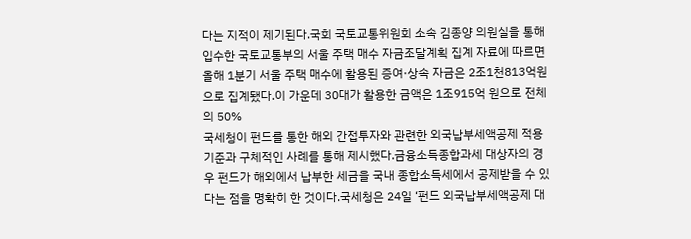다는 지적이 제기된다.국회 국토교통위원회 소속 김종양 의원실을 통해 입수한 국토교통부의 서울 주택 매수 자금조달계획 집계 자료에 따르면 올해 1분기 서울 주택 매수에 활용된 증여·상속 자금은 2조1천813억원으로 집계됐다.이 가운데 30대가 활용한 금액은 1조915억 원으로 전체의 50%
국세청이 펀드를 통한 해외 간접투자와 관련한 외국납부세액공제 적용 기준과 구체적인 사례를 통해 제시했다.금융소득종합과세 대상자의 경우 펀드가 해외에서 납부한 세금을 국내 종합소득세에서 공제받을 수 있다는 점을 명확히 한 것이다.국세청은 24일 ‘펀드 외국납부세액공제 대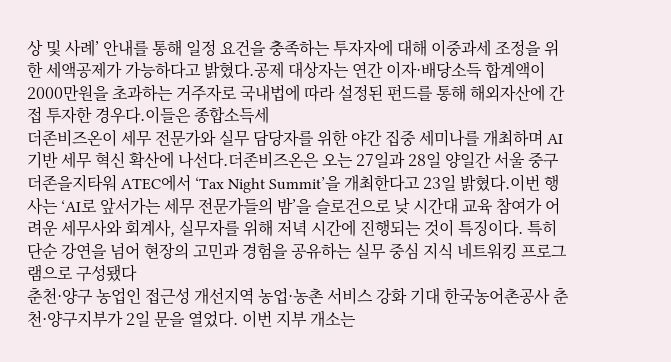상 및 사례’ 안내를 통해 일정 요건을 충족하는 투자자에 대해 이중과세 조정을 위한 세액공제가 가능하다고 밝혔다.공제 대상자는 연간 이자·배당소득 합계액이 2000만원을 초과하는 거주자로 국내법에 따라 설정된 펀드를 통해 해외자산에 간접 투자한 경우다.이들은 종합소득세
더존비즈온이 세무 전문가와 실무 담당자를 위한 야간 집중 세미나를 개최하며 AI 기반 세무 혁신 확산에 나선다.더존비즈온은 오는 27일과 28일 양일간 서울 중구 더존을지타워 ATEC에서 ‘Tax Night Summit’을 개최한다고 23일 밝혔다.이번 행사는 ‘AI로 앞서가는 세무 전문가들의 밤’을 슬로건으로 낮 시간대 교육 참여가 어려운 세무사와 회계사, 실무자를 위해 저녁 시간에 진행되는 것이 특징이다. 특히 단순 강연을 넘어 현장의 고민과 경험을 공유하는 실무 중심 지식 네트워킹 프로그램으로 구성됐다
춘천·양구 농업인 접근성 개선지역 농업·농촌 서비스 강화 기대 한국농어촌공사 춘천·양구지부가 2일 문을 열었다. 이번 지부 개소는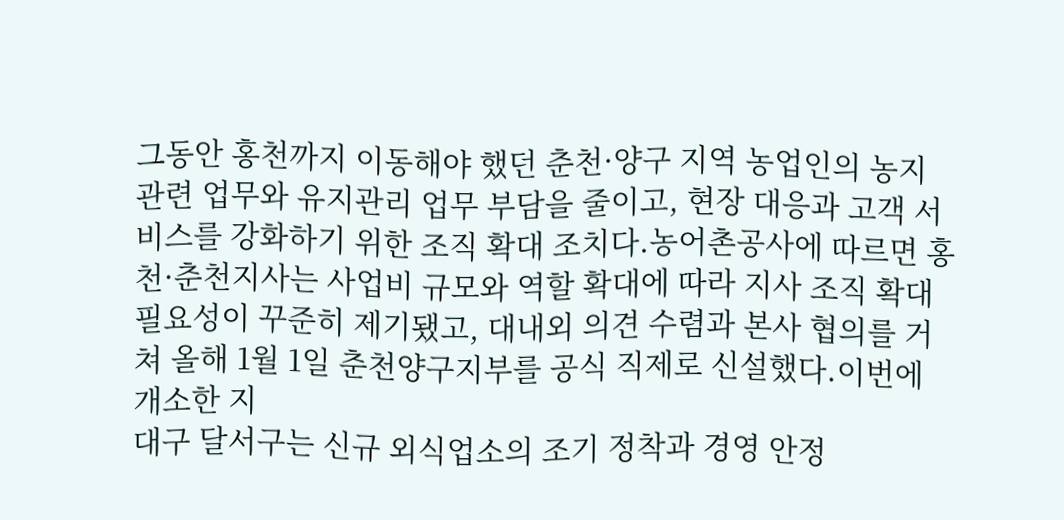그동안 홍천까지 이동해야 했던 춘천·양구 지역 농업인의 농지 관련 업무와 유지관리 업무 부담을 줄이고, 현장 대응과 고객 서비스를 강화하기 위한 조직 확대 조치다.농어촌공사에 따르면 홍천·춘천지사는 사업비 규모와 역할 확대에 따라 지사 조직 확대 필요성이 꾸준히 제기됐고, 대내외 의견 수렴과 본사 협의를 거쳐 올해 1월 1일 춘천양구지부를 공식 직제로 신설했다.이번에 개소한 지
대구 달서구는 신규 외식업소의 조기 정착과 경영 안정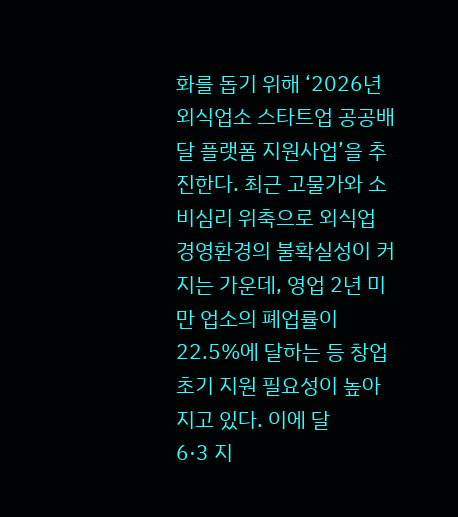화를 돕기 위해 ‘2026년 외식업소 스타트업 공공배달 플랫폼 지원사업’을 추진한다. 최근 고물가와 소비심리 위축으로 외식업 경영환경의 불확실성이 커지는 가운데, 영업 2년 미만 업소의 폐업률이 22.5%에 달하는 등 창업 초기 지원 필요성이 높아지고 있다. 이에 달
6·3 지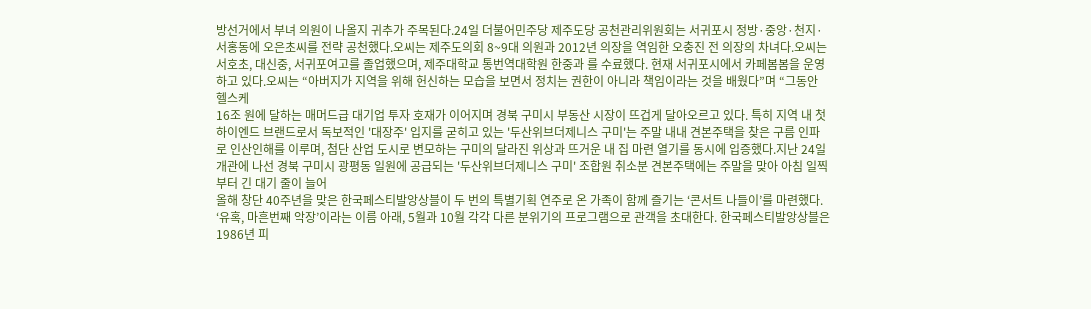방선거에서 부녀 의원이 나올지 귀추가 주목된다.24일 더불어민주당 제주도당 공천관리위원회는 서귀포시 정방·중앙·천지·서홍동에 오은초씨를 전략 공천했다.오씨는 제주도의회 8~9대 의원과 2012년 의장을 역임한 오충진 전 의장의 차녀다.오씨는 서호초, 대신중, 서귀포여고를 졸업했으며, 제주대학교 통번역대학원 한중과 를 수료했다. 현재 서귀포시에서 카페봄봄을 운영하고 있다.오씨는 “아버지가 지역을 위해 헌신하는 모습을 보면서 정치는 권한이 아니라 책임이라는 것을 배웠다”며 “그동안 헬스케
16조 원에 달하는 매머드급 대기업 투자 호재가 이어지며 경북 구미시 부동산 시장이 뜨겁게 달아오르고 있다. 특히 지역 내 첫 하이엔드 브랜드로서 독보적인 '대장주' 입지를 굳히고 있는 '두산위브더제니스 구미'는 주말 내내 견본주택을 찾은 구름 인파로 인산인해를 이루며, 첨단 산업 도시로 변모하는 구미의 달라진 위상과 뜨거운 내 집 마련 열기를 동시에 입증했다.지난 24일 개관에 나선 경북 구미시 광평동 일원에 공급되는 '두산위브더제니스 구미' 조합원 취소분 견본주택에는 주말을 맞아 아침 일찍부터 긴 대기 줄이 늘어
올해 창단 40주년을 맞은 한국페스티발앙상블이 두 번의 특별기획 연주로 온 가족이 함께 즐기는 ‘콘서트 나들이’를 마련했다. ‘유혹, 마흔번째 악장’이라는 이름 아래, 5월과 10월 각각 다른 분위기의 프로그램으로 관객을 초대한다. 한국페스티발앙상블은 1986년 피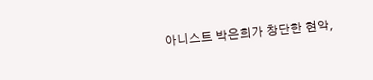아니스트 박은희가 창단한 현악,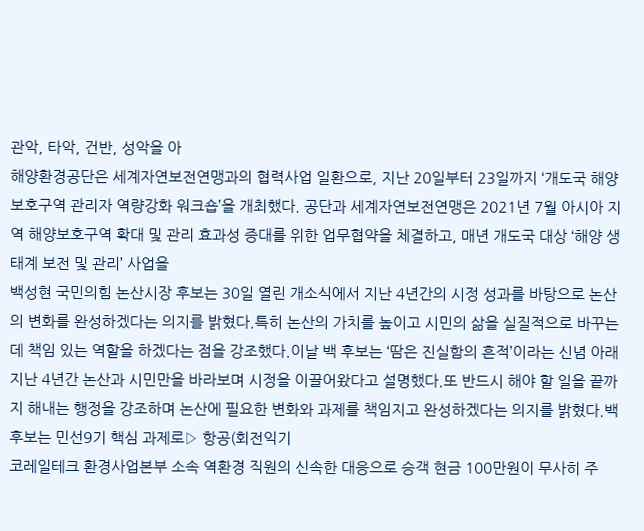관악, 타악, 건반, 성악을 아
해양환경공단은 세계자연보전연맹과의 협력사업 일환으로, 지난 20일부터 23일까지 ‘개도국 해양보호구역 관리자 역량강화 워크숍’을 개최했다. 공단과 세계자연보전연맹은 2021년 7월 아시아 지역 해양보호구역 확대 및 관리 효과성 증대를 위한 업무협약을 체결하고, 매년 개도국 대상 ‘해양 생태계 보전 및 관리’ 사업을
백성현 국민의힘 논산시장 후보는 30일 열린 개소식에서 지난 4년간의 시정 성과를 바탕으로 논산의 변화를 완성하겠다는 의지를 밝혔다.특히 논산의 가치를 높이고 시민의 삶을 실질적으로 바꾸는 데 책임 있는 역할을 하겠다는 점을 강조했다.이날 백 후보는 ‘땀은 진실함의 흔적’이라는 신념 아래 지난 4년간 논산과 시민만을 바라보며 시정을 이끌어왔다고 설명했다.또 반드시 해야 할 일을 끝까지 해내는 행정을 강조하며 논산에 필요한 변화와 과제를 책임지고 완성하겠다는 의지를 밝혔다.백 후보는 민선9기 핵심 과제로▷ 항공(회전익기
코레일테크 환경사업본부 소속 역환경 직원의 신속한 대응으로 승객 현금 100만원이 무사히 주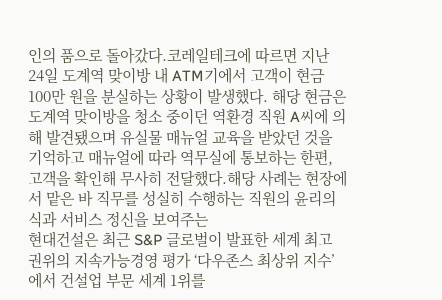인의 품으로 돌아갔다.코레일테크에 따르면 지난 24일 도계역 맞이방 내 ATM기에서 고객이 현금 100만 원을 분실하는 상황이 발생했다. 해당 현금은 도계역 맞이방을 청소 중이던 역환경 직원 A씨에 의해 발견됐으며 유실물 매뉴얼 교육을 받았던 것을 기억하고 매뉴얼에 따라 역무실에 통보하는 한편, 고객을 확인해 무사히 전달했다.해당 사례는 현장에서 맡은 바 직무를 성실히 수행하는 직원의 윤리의식과 서비스 정신을 보여주는
현대건설은 최근 S&P 글로벌이 발표한 세계 최고 권위의 지속가능경영 평가 ‘다우존스 최상위 지수’에서 건설업 부문 세계 1위를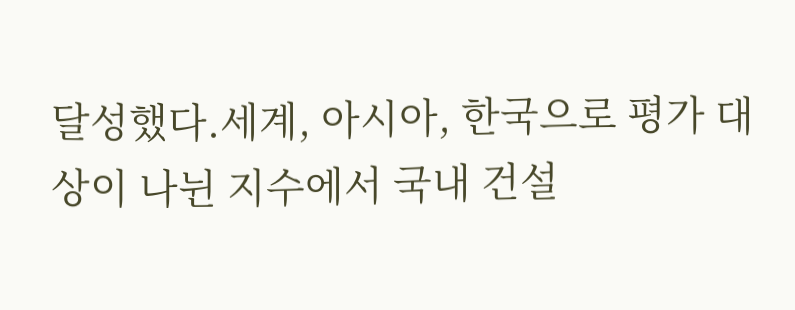달성했다.세계, 아시아, 한국으로 평가 대상이 나뉜 지수에서 국내 건설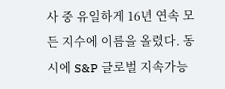사 중 유일하게 16년 연속 모든 지수에 이름을 올렸다. 동시에 S&P 글로벌 지속가능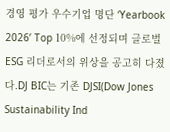경영 평가 우수기업 명단 ‘Yearbook 2026’ Top 10%에 선정되며 글로벌 ESG 리더로서의 위상을 공고히 다졌다.DJ BIC는 기존 DJSI(Dow Jones Sustainability Ind